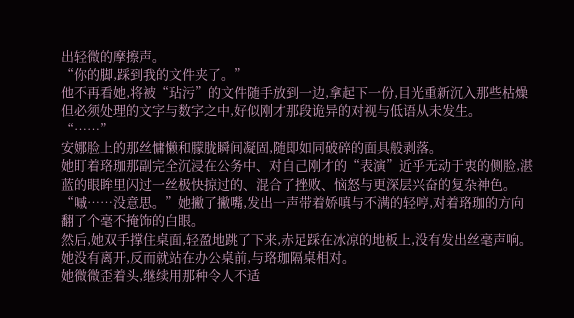出轻微的摩擦声。
“你的脚,踩到我的文件夹了。”
他不再看她,将被“玷污”的文件随手放到一边,拿起下一份,目光重新沉入那些枯燥但必须处理的文字与数字之中,好似刚才那段诡异的对视与低语从未发生。
“……”
安娜脸上的那丝慵懒和朦胧瞬间凝固,随即如同破碎的面具般剥落。
她盯着珞珈那副完全沉浸在公务中、对自己刚才的“表演”近乎无动于衷的侧脸,湛蓝的眼眸里闪过一丝极快掠过的、混合了挫败、恼怒与更深层兴奋的复杂神色。
“嘁……没意思。”她撇了撇嘴,发出一声带着娇嗔与不满的轻哼,对着珞珈的方向翻了个毫不掩饰的白眼。
然后,她双手撑住桌面,轻盈地跳了下来,赤足踩在冰凉的地板上,没有发出丝毫声响。
她没有离开,反而就站在办公桌前,与珞珈隔桌相对。
她微微歪着头,继续用那种令人不适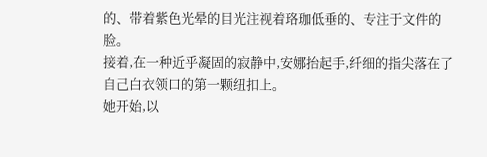的、带着紫色光晕的目光注视着珞珈低垂的、专注于文件的脸。
接着,在一种近乎凝固的寂静中,安娜抬起手,纤细的指尖落在了自己白衣领口的第一颗纽扣上。
她开始,以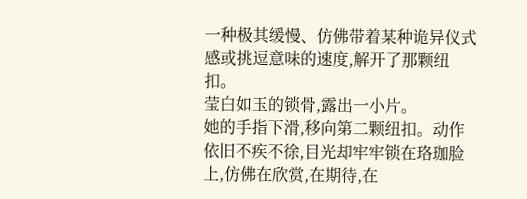一种极其缓慢、仿佛带着某种诡异仪式感或挑逗意味的速度,解开了那颗纽扣。
莹白如玉的锁骨,露出一小片。
她的手指下滑,移向第二颗纽扣。动作依旧不疾不徐,目光却牢牢锁在珞珈脸上,仿佛在欣赏,在期待,在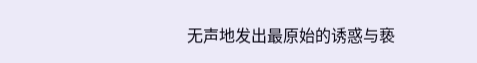无声地发出最原始的诱惑与亵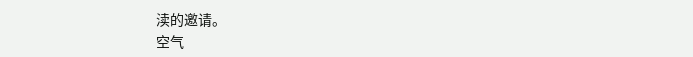渎的邀请。
空气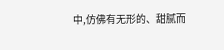中,仿佛有无形的、甜腻而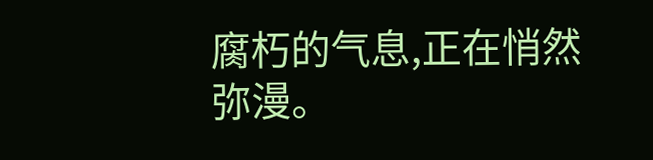腐朽的气息,正在悄然弥漫。